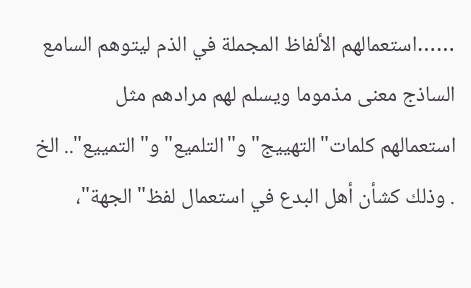……استعمالهم الألفاظ المجملة في الذم ليتوهم السامع الساذج معنى مذموما ويسلم لهم مرادهم مثل استعمالهم كلمات"التهييج"و"التلميع"و"التمييع".. الخ . وذلك كشأن أهل البدع في استعمال لفظ"الجهة"،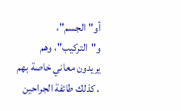أو"الجسم"، و"التركيب"، وهم يريدون معاني خاصة بهم ، كذلك طائفة الجراحين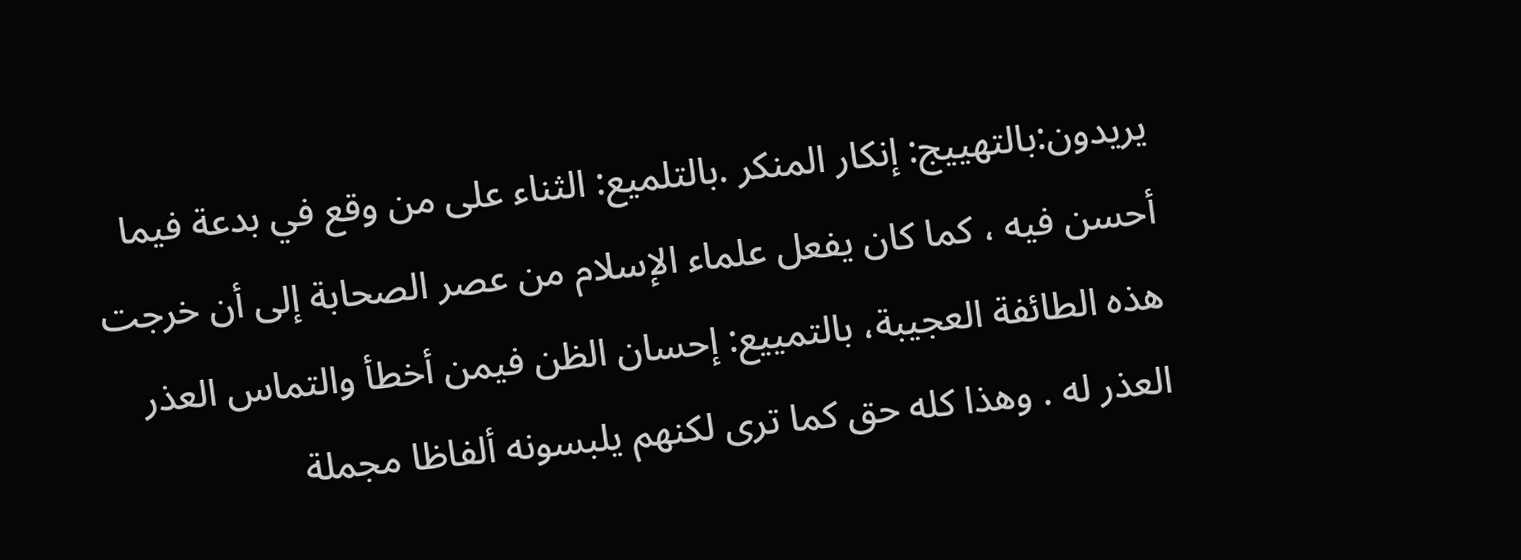يريدون:بالتهييج: إنكار المنكر .بالتلميع: الثناء على من وقع في بدعة فيما أحسن فيه ، كما كان يفعل علماء الإسلام من عصر الصحابة إلى أن خرجت هذه الطائفة العجيبة، بالتمييع: إحسان الظن فيمن أخطأ والتماس العذر العذر له . وهذا كله حق كما ترى لكنهم يلبسونه ألفاظا مجملة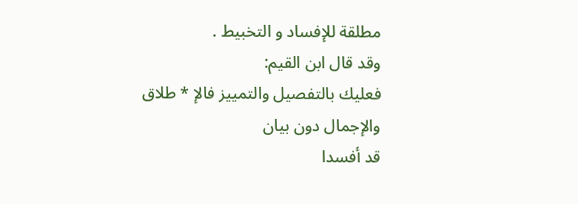مطلقة للإفساد و التخبيط .
وقد قال ابن القيم:
فعليك بالتفصيل والتمييز فالإ * طلاق والإجمال دون بيان
قد أفسدا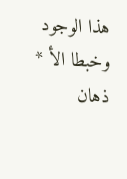هذا الوجود وخبطا الأ * ذهان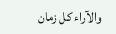والآراء كل زمان